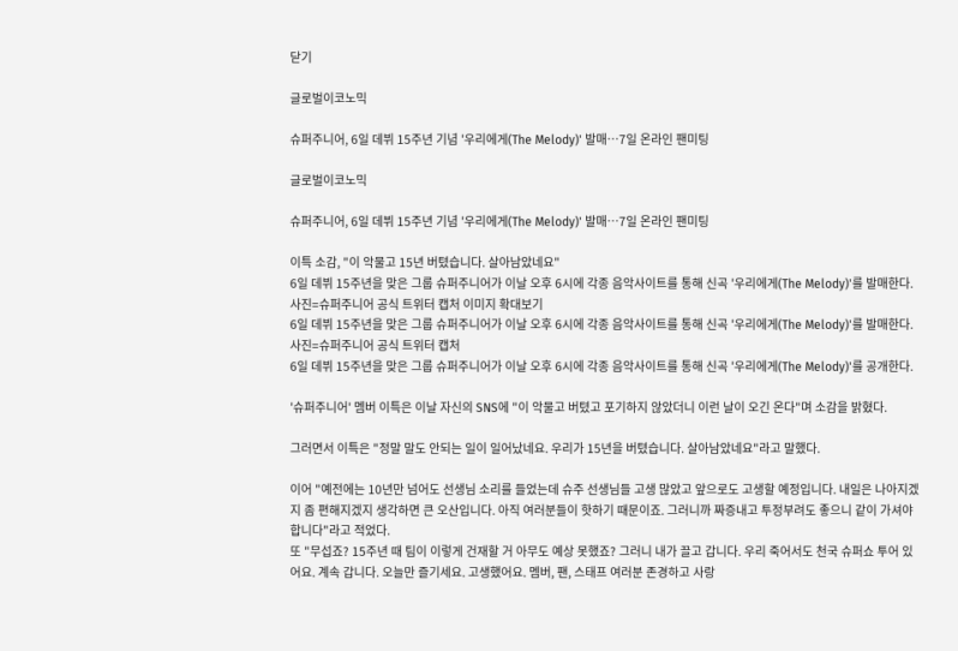닫기

글로벌이코노믹

슈퍼주니어, 6일 데뷔 15주년 기념 '우리에게(The Melody)' 발매…7일 온라인 팬미팅

글로벌이코노믹

슈퍼주니어, 6일 데뷔 15주년 기념 '우리에게(The Melody)' 발매…7일 온라인 팬미팅

이특 소감, "이 악물고 15년 버텼습니다. 살아남았네요"
6일 데뷔 15주년을 맞은 그룹 슈퍼주니어가 이날 오후 6시에 각종 음악사이트를 통해 신곡 '우리에게(The Melody)'를 발매한다. 사진=슈퍼주니어 공식 트위터 캡처 이미지 확대보기
6일 데뷔 15주년을 맞은 그룹 슈퍼주니어가 이날 오후 6시에 각종 음악사이트를 통해 신곡 '우리에게(The Melody)'를 발매한다. 사진=슈퍼주니어 공식 트위터 캡처
6일 데뷔 15주년을 맞은 그룹 슈퍼주니어가 이날 오후 6시에 각종 음악사이트를 통해 신곡 '우리에게(The Melody)'를 공개한다.

'슈퍼주니어' 멤버 이특은 이날 자신의 SNS에 "이 악물고 버텼고 포기하지 않았더니 이런 날이 오긴 온다"며 소감을 밝혔다.

그러면서 이특은 "정말 말도 안되는 일이 일어났네요. 우리가 15년을 버텼습니다. 살아남았네요"라고 말했다.

이어 "예전에는 10년만 넘어도 선생님 소리를 들었는데 슈주 선생님들 고생 많았고 앞으로도 고생할 예정입니다. 내일은 나아지겠지 좀 편해지겠지 생각하면 큰 오산입니다. 아직 여러분들이 핫하기 때문이죠. 그러니까 짜증내고 투정부려도 좋으니 같이 가셔야 합니다"라고 적었다.
또 "무섭죠? 15주년 때 팀이 이렇게 건재할 거 아무도 예상 못했죠? 그러니 내가 끌고 갑니다. 우리 죽어서도 천국 슈퍼쇼 투어 있어요. 계속 갑니다. 오늘만 즐기세요. 고생했어요. 멤버, 팬, 스태프 여러분 존경하고 사랑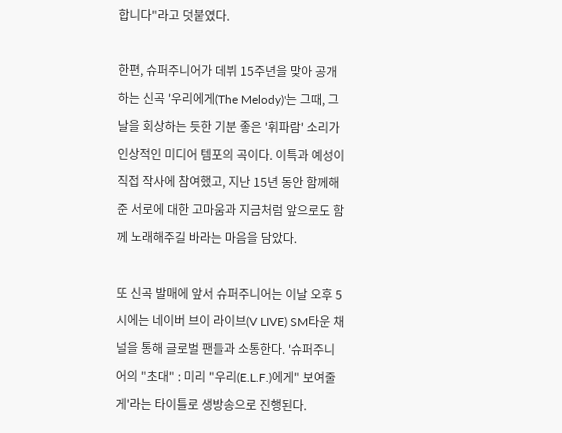합니다"라고 덧붙였다.

한편, 슈퍼주니어가 데뷔 15주년을 맞아 공개하는 신곡 '우리에게(The Melody)'는 그때, 그날을 회상하는 듯한 기분 좋은 '휘파람' 소리가 인상적인 미디어 템포의 곡이다. 이특과 예성이 직접 작사에 참여했고, 지난 15년 동안 함께해준 서로에 대한 고마움과 지금처럼 앞으로도 함께 노래해주길 바라는 마음을 담았다.

또 신곡 발매에 앞서 슈퍼주니어는 이날 오후 5시에는 네이버 브이 라이브(V LIVE) SM타운 채널을 통해 글로벌 팬들과 소통한다. '슈퍼주니어의 "초대" : 미리 "우리(E.L.F.)에게" 보여줄게'라는 타이틀로 생방송으로 진행된다.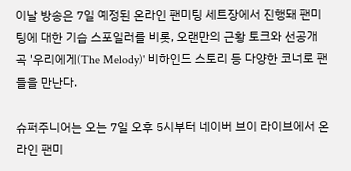이날 방송은 7일 예정된 온라인 팬미팅 세트장에서 진행돼 팬미팅에 대한 기습 스포일러를 비롯, 오랜만의 근황 토크와 선공개 곡 '우리에게(The Melody)' 비하인드 스토리 등 다양한 코너로 팬들을 만난다.

슈퍼주니어는 오는 7일 오후 5시부터 네이버 브이 라이브에서 온라인 팬미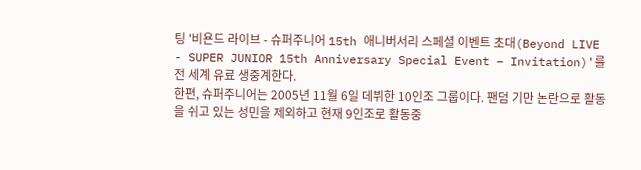팅 '비욘드 라이브 - 슈퍼주니어 15th 애니버서리 스페셜 이벤트 초대(Beyond LIVE - SUPER JUNIOR 15th Anniversary Special Event – Invitation)'를 전 세계 유료 생중계한다.
한편, 슈퍼주니어는 2005년 11월 6일 데뷔한 10인조 그룹이다. 팬덤 기만 논란으로 활동을 쉬고 있는 성민을 제외하고 현재 9인조로 활동중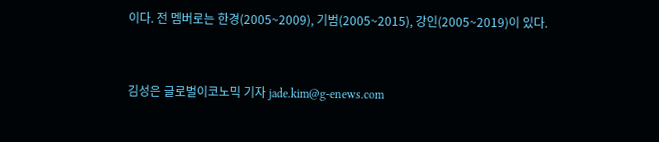이다. 전 멤버로는 한경(2005~2009), 기범(2005~2015), 강인(2005~2019)이 있다.


김성은 글로벌이코노믹 기자 jade.kim@g-enews.com